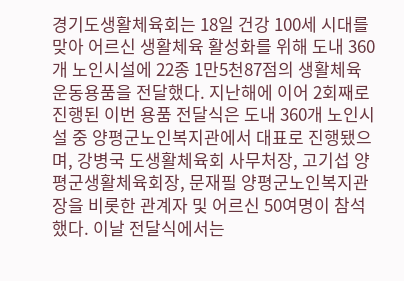경기도생활체육회는 18일 건강 100세 시대를 맞아 어르신 생활체육 활성화를 위해 도내 360개 노인시설에 22종 1만5천87점의 생활체육 운동용품을 전달했다. 지난해에 이어 2회째로 진행된 이번 용품 전달식은 도내 360개 노인시설 중 양평군노인복지관에서 대표로 진행됐으며, 강병국 도생활체육회 사무처장, 고기섭 양평군생활체육회장, 문재필 양평군노인복지관장을 비롯한 관계자 및 어르신 50여명이 참석했다. 이날 전달식에서는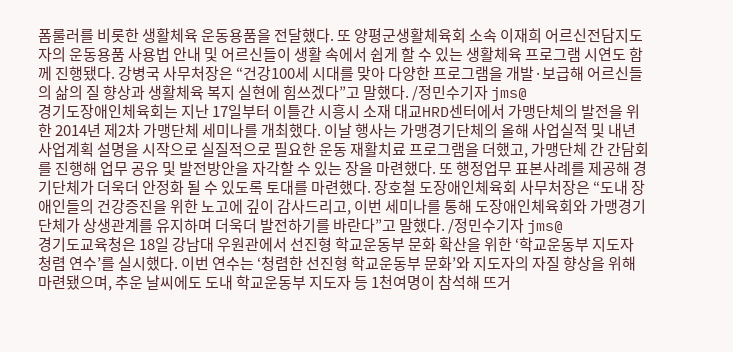폼룰러를 비롯한 생활체육 운동용품을 전달했다. 또 양평군생활체육회 소속 이재희 어르신전담지도자의 운동용품 사용법 안내 및 어르신들이 생활 속에서 쉽게 할 수 있는 생활체육 프로그램 시연도 함께 진행됐다. 강병국 사무처장은 “건강100세 시대를 맞아 다양한 프로그램을 개발·보급해 어르신들의 삶의 질 향상과 생활체육 복지 실현에 힘쓰겠다”고 말했다. /정민수기자 jms@
경기도장애인체육회는 지난 17일부터 이틀간 시흥시 소재 대교HRD센터에서 가맹단체의 발전을 위한 2014년 제2차 가맹단체 세미나를 개최했다. 이날 행사는 가맹경기단체의 올해 사업실적 및 내년 사업계획 설명을 시작으로 실질적으로 필요한 운동 재활치료 프로그램을 더했고, 가맹단체 간 간담회를 진행해 업무 공유 및 발전방안을 자각할 수 있는 장을 마련했다. 또 행정업무 표본사례를 제공해 경기단체가 더욱더 안정화 될 수 있도록 토대를 마련했다. 장호철 도장애인체육회 사무처장은 “도내 장애인들의 건강증진을 위한 노고에 깊이 감사드리고, 이번 세미나를 통해 도장애인체육회와 가맹경기단체가 상생관계를 유지하며 더욱더 발전하기를 바란다”고 말했다. /정민수기자 jms@
경기도교육청은 18일 강남대 우원관에서 선진형 학교운동부 문화 확산을 위한 ‘학교운동부 지도자 청렴 연수’를 실시했다. 이번 연수는 ‘청렴한 선진형 학교운동부 문화’와 지도자의 자질 향상을 위해 마련됐으며, 추운 날씨에도 도내 학교운동부 지도자 등 1천여명이 참석해 뜨거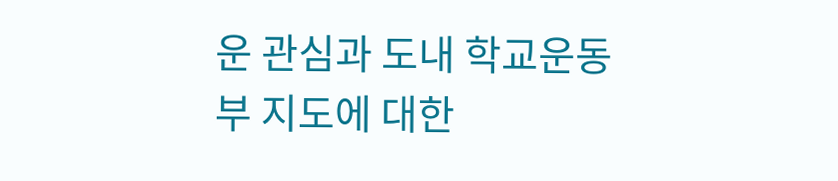운 관심과 도내 학교운동부 지도에 대한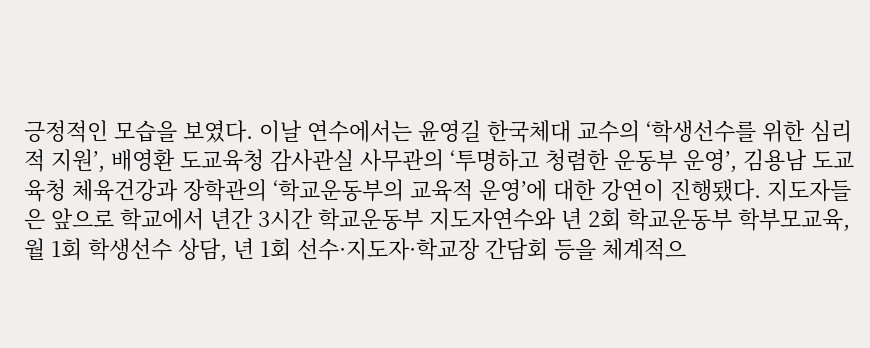긍정적인 모습을 보였다. 이날 연수에서는 윤영길 한국체대 교수의 ‘학생선수를 위한 심리적 지원’, 배영환 도교육청 감사관실 사무관의 ‘투명하고 청렴한 운동부 운영’, 김용남 도교육청 체육건강과 장학관의 ‘학교운동부의 교육적 운영’에 대한 강연이 진행됐다. 지도자들은 앞으로 학교에서 년간 3시간 학교운동부 지도자연수와 년 2회 학교운동부 학부모교육, 월 1회 학생선수 상담, 년 1회 선수·지도자·학교장 간담회 등을 체계적으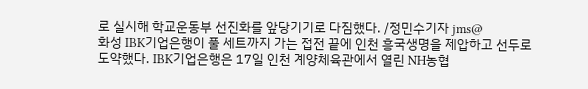로 실시해 학교운동부 선진화를 앞당기기로 다짐했다. /정민수기자 jms@
화성 IBK기업은행이 풀 세트까지 가는 접전 끝에 인천 흥국생명을 제압하고 선두로 도약했다. IBK기업은행은 17일 인천 계양체육관에서 열린 NH농협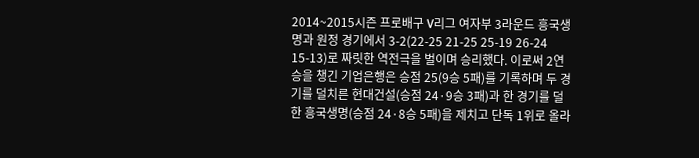2014~2015시즌 프로배구 V리그 여자부 3라운드 흥국생명과 원정 경기에서 3-2(22-25 21-25 25-19 26-24 15-13)로 짜릿한 역전극을 벌이며 승리했다. 이로써 2연승을 챙긴 기업은행은 승점 25(9승 5패)를 기록하며 두 경기를 덜치른 현대건설(승점 24·9승 3패)과 한 경기를 덜 한 흥국생명(승점 24·8승 5패)을 제치고 단독 1위로 올라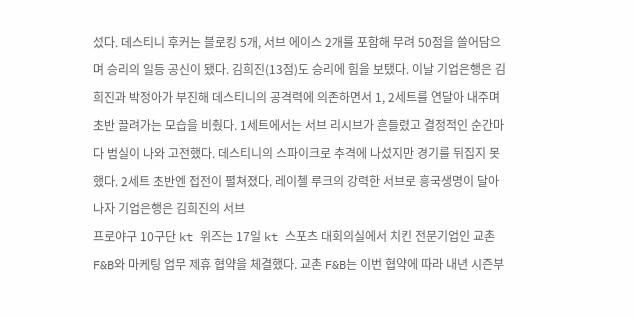섰다. 데스티니 후커는 블로킹 5개, 서브 에이스 2개를 포함해 무려 50점을 쓸어담으며 승리의 일등 공신이 됐다. 김희진(13점)도 승리에 힘을 보탰다. 이날 기업은행은 김희진과 박정아가 부진해 데스티니의 공격력에 의존하면서 1, 2세트를 연달아 내주며 초반 끌려가는 모습을 비췄다. 1세트에서는 서브 리시브가 흔들렸고 결정적인 순간마다 범실이 나와 고전했다. 데스티니의 스파이크로 추격에 나섰지만 경기를 뒤집지 못했다. 2세트 초반엔 접전이 펼쳐졌다. 레이첼 루크의 강력한 서브로 흥국생명이 달아나자 기업은행은 김희진의 서브
프로야구 10구단 kt 위즈는 17일 kt 스포츠 대회의실에서 치킨 전문기업인 교촌 F&B와 마케팅 업무 제휴 협약을 체결했다. 교촌 F&B는 이번 협약에 따라 내년 시즌부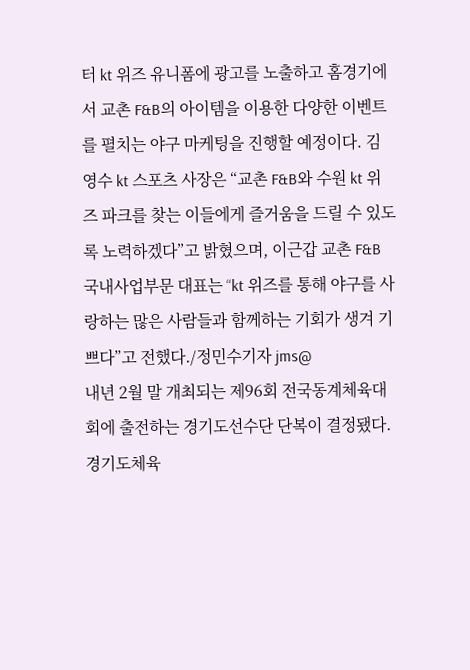터 kt 위즈 유니폼에 광고를 노출하고 홈경기에서 교촌 F&B의 아이템을 이용한 다양한 이벤트를 펼치는 야구 마케팅을 진행할 예정이다. 김영수 kt 스포츠 사장은 “교촌 F&B와 수원 kt 위즈 파크를 찾는 이들에게 즐거움을 드릴 수 있도록 노력하겠다”고 밝혔으며, 이근갑 교촌 F&B 국내사업부문 대표는 “kt 위즈를 통해 야구를 사랑하는 많은 사람들과 함께하는 기회가 생겨 기쁘다”고 전했다./정민수기자 jms@
내년 2월 말 개최되는 제96회 전국동계체육대회에 출전하는 경기도선수단 단복이 결정됐다. 경기도체육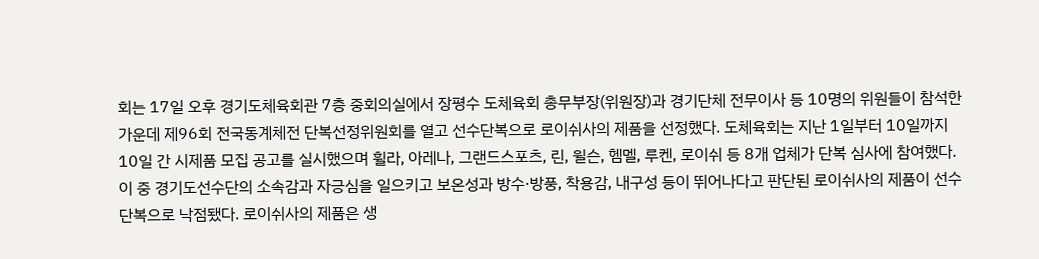회는 17일 오후 경기도체육회관 7층 중회의실에서 장평수 도체육회 총무부장(위원장)과 경기단체 전무이사 등 10명의 위원들이 참석한 가운데 제96회 전국동계체전 단복선정위원회를 열고 선수단복으로 로이쉬사의 제품을 선정했다. 도체육회는 지난 1일부터 10일까지 10일 간 시제품 모집 공고를 실시했으며 휠라, 아레나, 그랜드스포츠, 린, 윌슨, 헴멜, 루켄, 로이쉬 등 8개 업체가 단복 심사에 참여했다. 이 중 경기도선수단의 소속감과 자긍심을 일으키고 보온성과 방수·방풍, 착용감, 내구성 등이 뛰어나다고 판단된 로이쉬사의 제품이 선수단복으로 낙점됐다. 로이쉬사의 제품은 생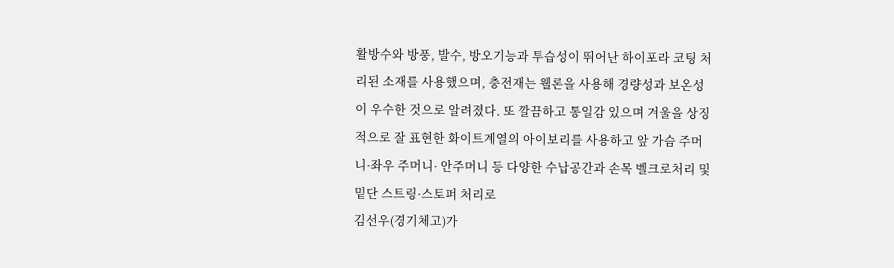활방수와 방풍, 발수, 방오기능과 투습성이 뛰어난 하이포라 코팅 처리된 소재를 사용했으며, 충전재는 웰론을 사용해 경량성과 보온성이 우수한 것으로 알려졌다. 또 깔끔하고 통일감 있으며 겨울을 상징적으로 잘 표현한 화이트계열의 아이보리를 사용하고 앞 가슴 주머니·좌우 주머니· 안주머니 등 다양한 수납공간과 손목 벨크로처리 및 밑단 스트링·스토퍼 처리로
김선우(경기체고)가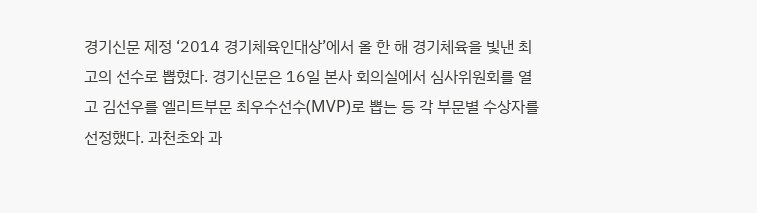경기신문 제정 ‘2014 경기체육인대상’에서 올 한 해 경기체육을 빛낸 최고의 선수로 뽑혔다. 경기신문은 16일 본사 회의실에서 심사위원회를 열고 김선우를 엘리트부문 최우수선수(MVP)로 뽑는 등 각 부문별 수상자를 선정했다. 과천초와 과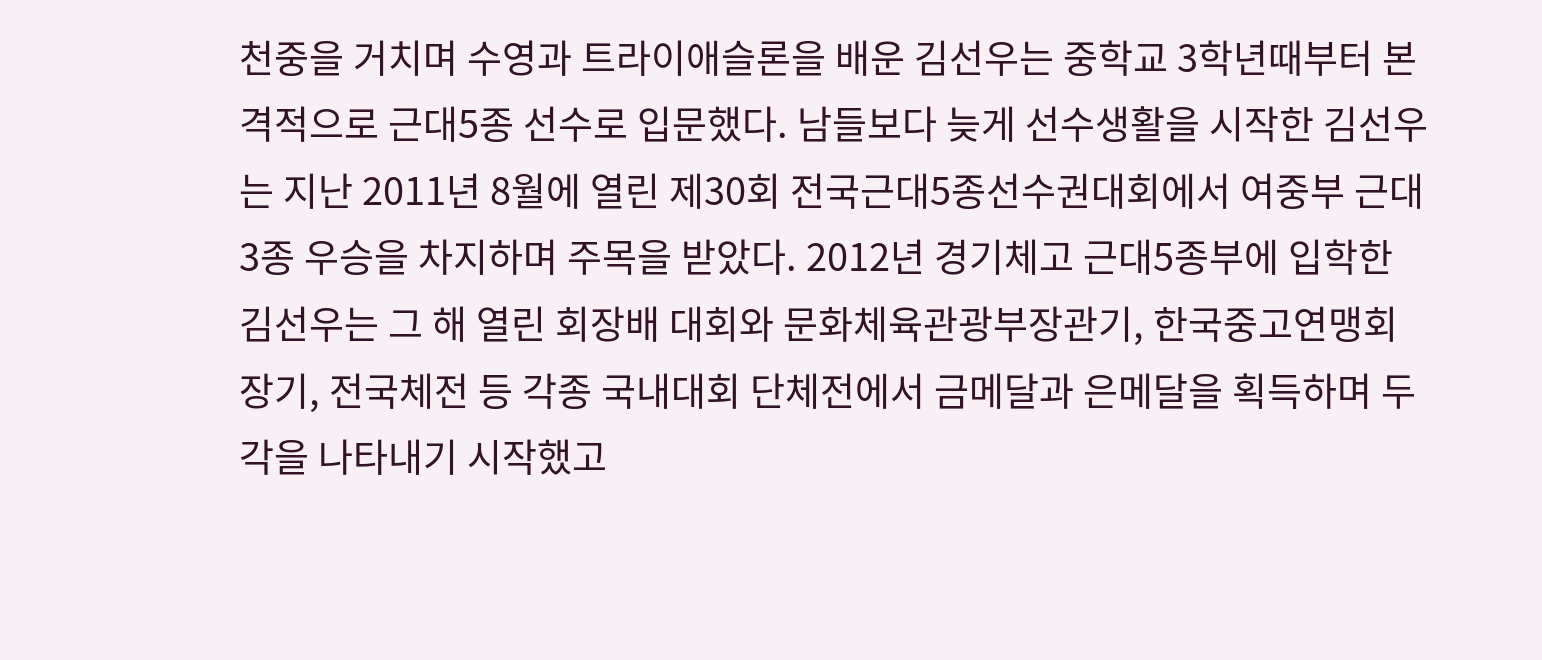천중을 거치며 수영과 트라이애슬론을 배운 김선우는 중학교 3학년때부터 본격적으로 근대5종 선수로 입문했다. 남들보다 늦게 선수생활을 시작한 김선우는 지난 2011년 8월에 열린 제30회 전국근대5종선수권대회에서 여중부 근대3종 우승을 차지하며 주목을 받았다. 2012년 경기체고 근대5종부에 입학한 김선우는 그 해 열린 회장배 대회와 문화체육관광부장관기, 한국중고연맹회장기, 전국체전 등 각종 국내대회 단체전에서 금메달과 은메달을 획득하며 두각을 나타내기 시작했고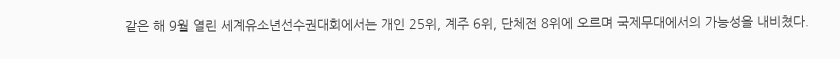같은 해 9월 열린 세계유소년선수권대회에서는 개인 25위, 계주 6위, 단체전 8위에 오르며 국제무대에서의 가능성을 내비쳤다.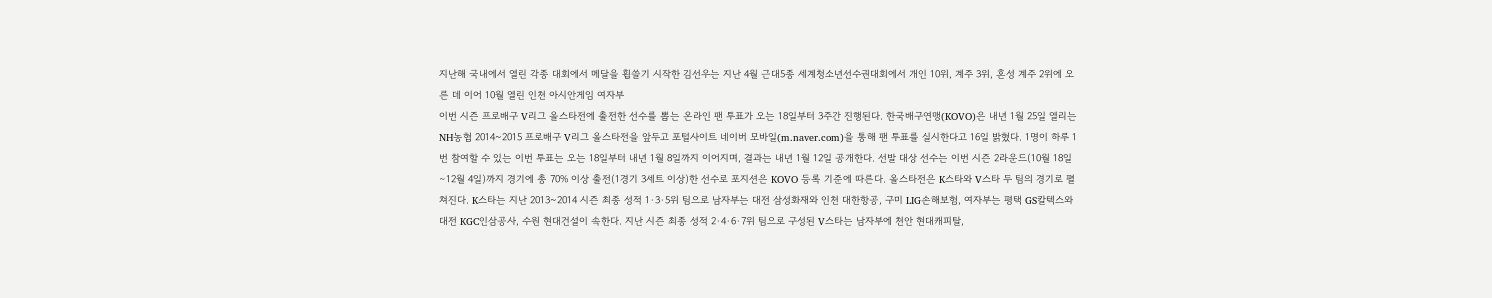지난해 국내에서 열린 각종 대회에서 메달을 휩쓸기 시작한 김선우는 지난 4월 근대5종 세계청소년선수권대회에서 개인 10위, 계주 3위, 혼성 계주 2위에 오른 데 이어 10월 열린 인천 아시안게임 여자부
이번 시즌 프로배구 V리그 올스타전에 출전한 선수를 뽑는 온라인 팬 투표가 오는 18일부터 3주간 진행된다. 한국배구연맹(KOVO)은 내년 1월 25일 열리는 NH농협 2014~2015 프로배구 V리그 올스타전을 앞두고 포털사이트 네이버 모바일(m.naver.com)을 통해 팬 투표를 실시한다고 16일 밝혔다. 1명이 하루 1번 참여할 수 있는 이번 투표는 오는 18일부터 내년 1월 8일까지 이어지며, 결과는 내년 1월 12일 공개한다. 선발 대상 선수는 이번 시즌 2라운드(10월 18일∼12월 4일)까지 경기에 총 70% 이상 출전(1경기 3세트 이상)한 선수로 포지션은 KOVO 등록 기준에 따른다. 올스타전은 K스타와 V스타 두 팀의 경기로 펼쳐진다. K스타는 지난 2013~2014 시즌 최종 성적 1·3·5위 팀으로 남자부는 대전 삼성화재와 인천 대한항공, 구미 LIG손해보험, 여자부는 평택 GS칼텍스와 대전 KGC인삼공사, 수원 현대건설이 속한다. 지난 시즌 최종 성적 2·4·6·7위 팀으로 구성된 V스타는 남자부에 천안 현대캐피탈,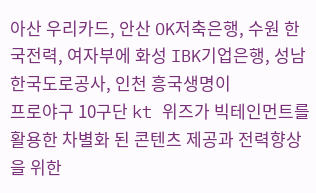아산 우리카드, 안산 OK저축은행, 수원 한국전력, 여자부에 화성 IBK기업은행, 성남 한국도로공사, 인천 흥국생명이
프로야구 10구단 kt 위즈가 빅테인먼트를 활용한 차별화 된 콘텐츠 제공과 전력향상을 위한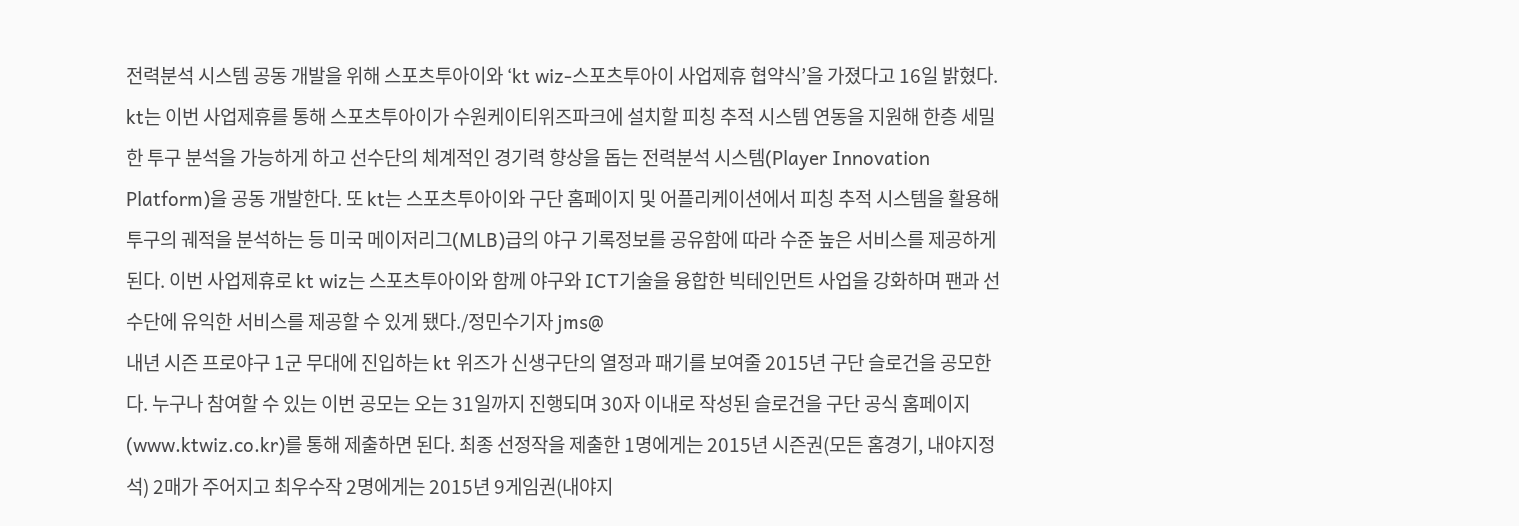전력분석 시스템 공동 개발을 위해 스포츠투아이와 ‘kt wiz-스포츠투아이 사업제휴 협약식’을 가졌다고 16일 밝혔다. kt는 이번 사업제휴를 통해 스포츠투아이가 수원케이티위즈파크에 설치할 피칭 추적 시스템 연동을 지원해 한층 세밀한 투구 분석을 가능하게 하고 선수단의 체계적인 경기력 향상을 돕는 전력분석 시스템(Player Innovation Platform)을 공동 개발한다. 또 kt는 스포츠투아이와 구단 홈페이지 및 어플리케이션에서 피칭 추적 시스템을 활용해 투구의 궤적을 분석하는 등 미국 메이저리그(MLB)급의 야구 기록정보를 공유함에 따라 수준 높은 서비스를 제공하게 된다. 이번 사업제휴로 kt wiz는 스포츠투아이와 함께 야구와 ICT기술을 융합한 빅테인먼트 사업을 강화하며 팬과 선수단에 유익한 서비스를 제공할 수 있게 됐다./정민수기자 jms@
내년 시즌 프로야구 1군 무대에 진입하는 kt 위즈가 신생구단의 열정과 패기를 보여줄 2015년 구단 슬로건을 공모한다. 누구나 참여할 수 있는 이번 공모는 오는 31일까지 진행되며 30자 이내로 작성된 슬로건을 구단 공식 홈페이지(www.ktwiz.co.kr)를 통해 제출하면 된다. 최종 선정작을 제출한 1명에게는 2015년 시즌권(모든 홈경기, 내야지정석) 2매가 주어지고 최우수작 2명에게는 2015년 9게임권(내야지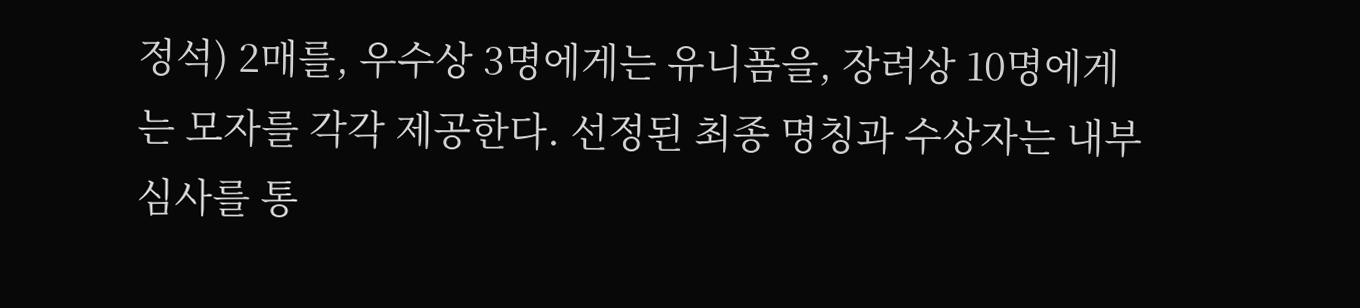정석) 2매를, 우수상 3명에게는 유니폼을, 장려상 10명에게는 모자를 각각 제공한다. 선정된 최종 명칭과 수상자는 내부 심사를 통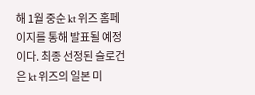해 1월 중순 kt 위즈 홈페이지를 통해 발표될 예정이다. 최종 선정된 슬로건은 kt 위즈의 일본 미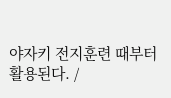야자키 전지훈련 때부터 활용된다. /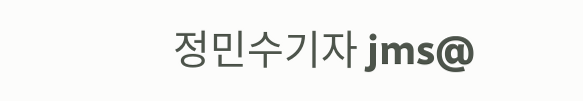정민수기자 jms@